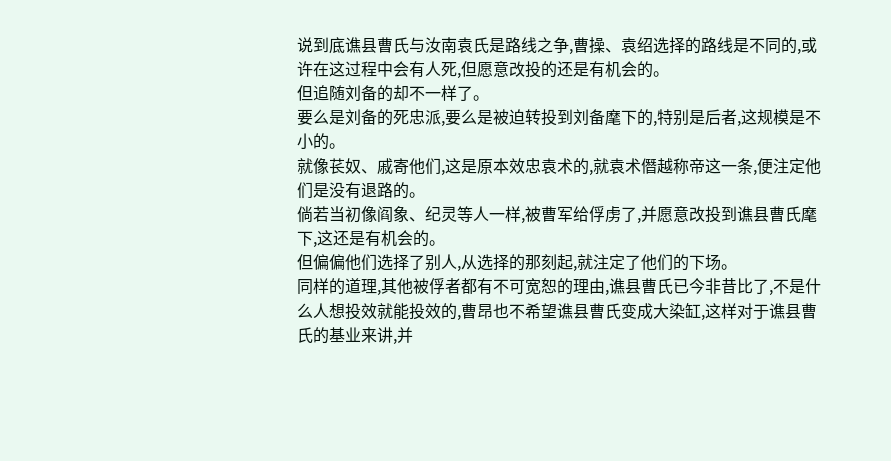说到底谯县曹氏与汝南袁氏是路线之争,曹操、袁绍选择的路线是不同的,或许在这过程中会有人死,但愿意改投的还是有机会的。
但追随刘备的却不一样了。
要么是刘备的死忠派,要么是被迫转投到刘备麾下的,特别是后者,这规模是不小的。
就像苌奴、戚寄他们,这是原本效忠袁术的,就袁术僭越称帝这一条,便注定他们是没有退路的。
倘若当初像阎象、纪灵等人一样,被曹军给俘虏了,并愿意改投到谯县曹氏麾下,这还是有机会的。
但偏偏他们选择了别人,从选择的那刻起,就注定了他们的下场。
同样的道理,其他被俘者都有不可宽恕的理由,谯县曹氏已今非昔比了,不是什么人想投效就能投效的,曹昂也不希望谯县曹氏变成大染缸,这样对于谯县曹氏的基业来讲,并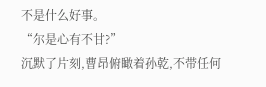不是什么好事。
“尔是心有不甘?”
沉默了片刻,曹昂俯瞰着孙乾,不带任何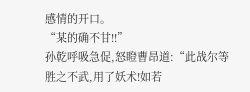感情的开口。
“某的确不甘!!”
孙乾呼吸急促,怒瞪曹昂道:“此战尔等胜之不武,用了妖术!如若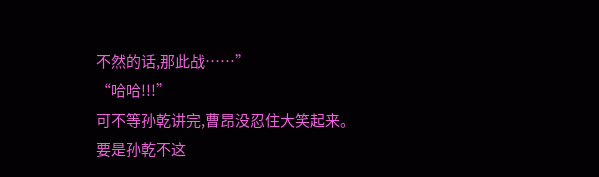不然的话,那此战……”
“哈哈!!!”
可不等孙乾讲完,曹昂没忍住大笑起来。
要是孙乾不这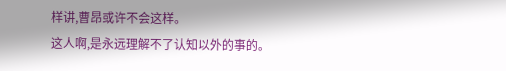样讲,曹昂或许不会这样。
这人啊,是永远理解不了认知以外的事的。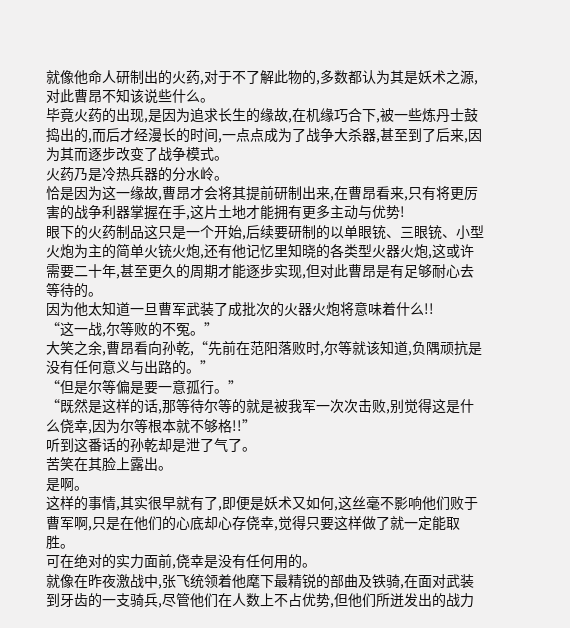就像他命人研制出的火药,对于不了解此物的,多数都认为其是妖术之源,对此曹昂不知该说些什么。
毕竟火药的出现,是因为追求长生的缘故,在机缘巧合下,被一些炼丹士鼓捣出的,而后才经漫长的时间,一点点成为了战争大杀器,甚至到了后来,因为其而逐步改变了战争模式。
火药乃是冷热兵器的分水岭。
恰是因为这一缘故,曹昂才会将其提前研制出来,在曹昂看来,只有将更厉害的战争利器掌握在手,这片土地才能拥有更多主动与优势!
眼下的火药制品这只是一个开始,后续要研制的以单眼铳、三眼铳、小型火炮为主的简单火铳火炮,还有他记忆里知晓的各类型火器火炮,这或许需要二十年,甚至更久的周期才能逐步实现,但对此曹昂是有足够耐心去等待的。
因为他太知道一旦曹军武装了成批次的火器火炮将意味着什么!!
“这一战,尔等败的不冤。”
大笑之余,曹昂看向孙乾,“先前在范阳落败时,尔等就该知道,负隅顽抗是没有任何意义与出路的。”
“但是尔等偏是要一意孤行。”
“既然是这样的话,那等待尔等的就是被我军一次次击败,别觉得这是什么侥幸,因为尔等根本就不够格!!”
听到这番话的孙乾却是泄了气了。
苦笑在其脸上露出。
是啊。
这样的事情,其实很早就有了,即便是妖术又如何,这丝毫不影响他们败于曹军啊,只是在他们的心底却心存侥幸,觉得只要这样做了就一定能取胜。
可在绝对的实力面前,侥幸是没有任何用的。
就像在昨夜激战中,张飞统领着他麾下最精锐的部曲及铁骑,在面对武装到牙齿的一支骑兵,尽管他们在人数上不占优势,但他们所迸发出的战力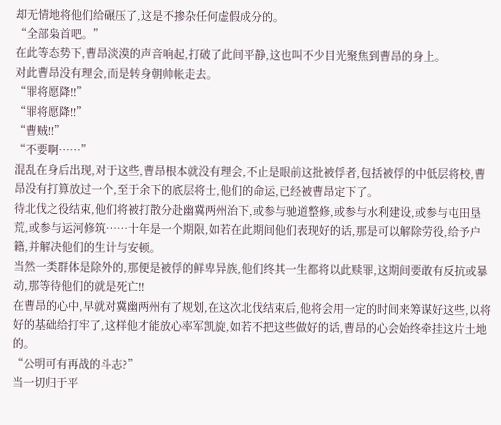却无情地将他们给碾压了,这是不掺杂任何虚假成分的。
“全部枭首吧。”
在此等态势下,曹昂淡漠的声音响起,打破了此间平静,这也叫不少目光聚焦到曹昂的身上。
对此曹昂没有理会,而是转身朝帅帐走去。
“罪将愿降!!”
“罪将愿降!!”
“曹贼!!”
“不要啊……”
混乱在身后出现,对于这些,曹昂根本就没有理会,不止是眼前这批被俘者,包括被俘的中低层将校,曹昂没有打算放过一个,至于余下的底层将士,他们的命运,已经被曹昂定下了。
待北伐之役结束,他们将被打散分赴幽冀两州治下,或参与驰道整修,或参与水利建设,或参与屯田垦荒,或参与运河修筑……十年是一个期限,如若在此期间他们表现好的话,那是可以解除劳役,给予户籍,并解决他们的生计与安顿。
当然一类群体是除外的,那便是被俘的鲜卑异族,他们终其一生都将以此赎罪,这期间要敢有反抗或暴动,那等待他们的就是死亡!!
在曹昂的心中,早就对冀幽两州有了规划,在这次北伐结束后,他将会用一定的时间来筹谋好这些,以将好的基础给打牢了,这样他才能放心率军凯旋,如若不把这些做好的话,曹昂的心会始终牵挂这片土地的。
“公明可有再战的斗志?”
当一切归于平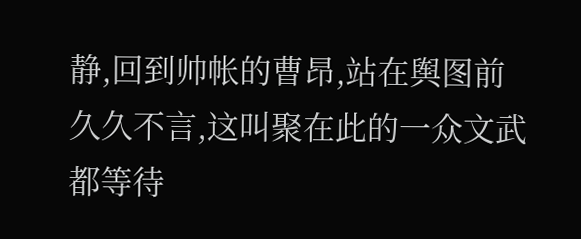静,回到帅帐的曹昂,站在舆图前久久不言,这叫聚在此的一众文武都等待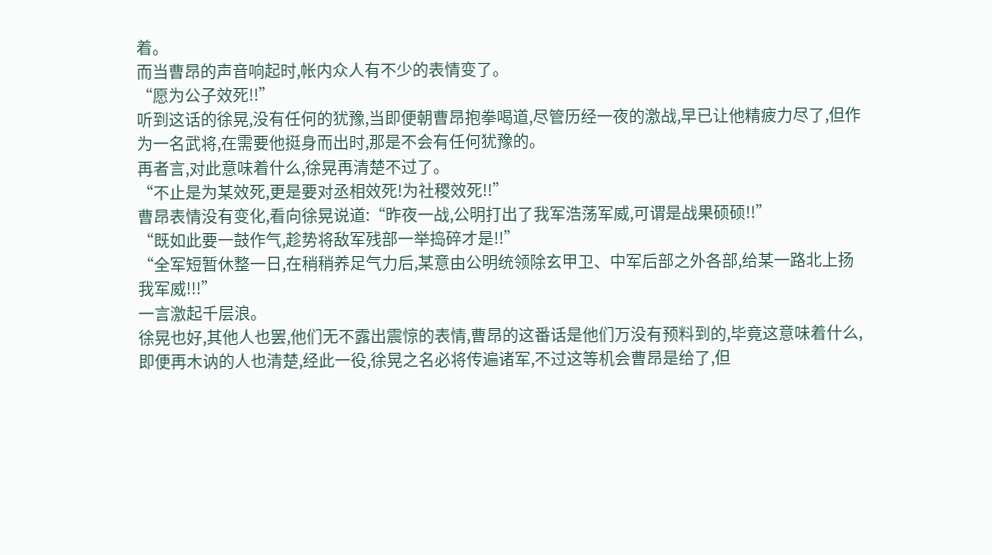着。
而当曹昂的声音响起时,帐内众人有不少的表情变了。
“愿为公子效死!!”
听到这话的徐晃,没有任何的犹豫,当即便朝曹昂抱拳喝道,尽管历经一夜的激战,早已让他精疲力尽了,但作为一名武将,在需要他挺身而出时,那是不会有任何犹豫的。
再者言,对此意味着什么,徐晃再清楚不过了。
“不止是为某效死,更是要对丞相效死!为社稷效死!!”
曹昂表情没有变化,看向徐晃说道:“昨夜一战,公明打出了我军浩荡军威,可谓是战果硕硕!!”
“既如此要一鼓作气,趁势将敌军残部一举捣碎才是!!”
“全军短暂休整一日,在稍稍养足气力后,某意由公明统领除玄甲卫、中军后部之外各部,给某一路北上扬我军威!!!”
一言激起千层浪。
徐晃也好,其他人也罢,他们无不露出震惊的表情,曹昂的这番话是他们万没有预料到的,毕竟这意味着什么,即便再木讷的人也清楚,经此一役,徐晃之名必将传遍诸军,不过这等机会曹昂是给了,但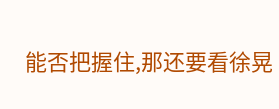能否把握住,那还要看徐晃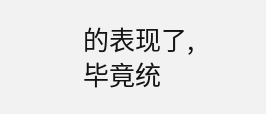的表现了,毕竟统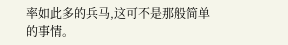率如此多的兵马,这可不是那般简单的事情。